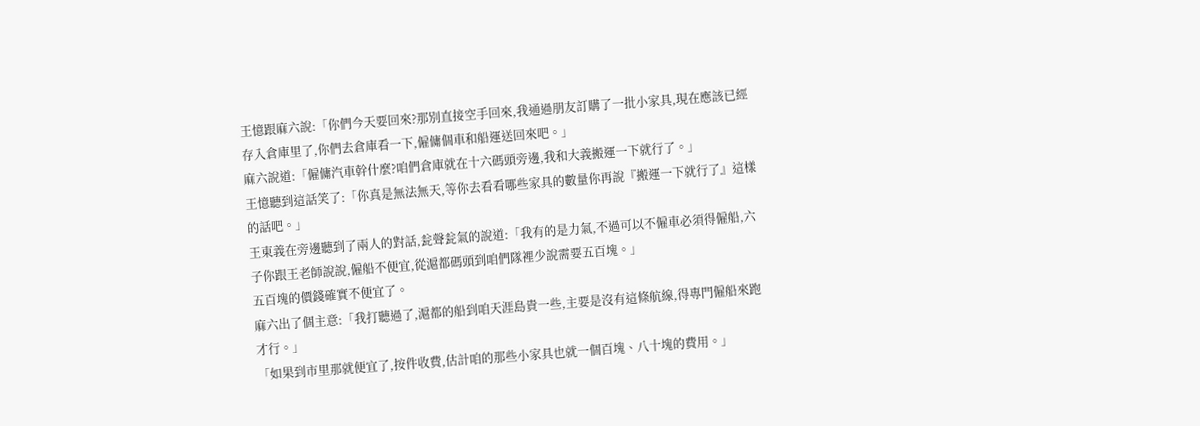王憶跟麻六說:「你們今天要回來?那別直接空手回來,我通過朋友訂購了一批小家具,現在應該已經存入倉庫里了,你們去倉庫看一下,僱傭個車和船運送回來吧。」
麻六說道:「僱傭汽車幹什麼?咱們倉庫就在十六碼頭旁邊,我和大義搬運一下就行了。」
王憶聽到這話笑了:「你真是無法無天,等你去看看哪些家具的數量你再說『搬運一下就行了』這樣的話吧。」
王東義在旁邊聽到了兩人的對話,瓮聲瓮氣的說道:「我有的是力氣,不過可以不僱車必須得僱船,六子你跟王老師說說,僱船不便宜,從滬都碼頭到咱們隊裡少說需要五百塊。」
五百塊的價錢確實不便宜了。
麻六出了個主意:「我打聽過了,滬都的船到咱天涯島貴一些,主要是沒有這條航線,得專門僱船來跑才行。」
「如果到市里那就便宜了,按件收費,估計咱的那些小家具也就一個百塊、八十塊的費用。」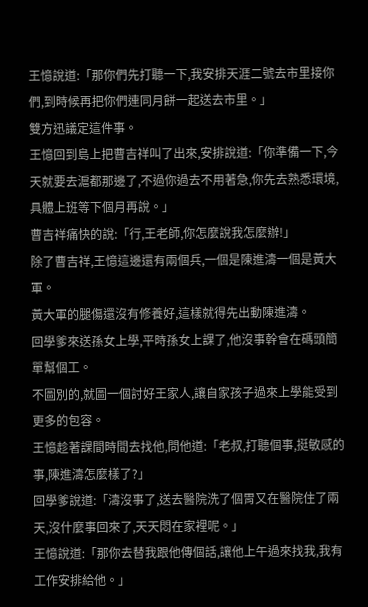王憶說道:「那你們先打聽一下,我安排天涯二號去市里接你們,到時候再把你們連同月餅一起送去市里。」
雙方迅議定這件事。
王憶回到島上把曹吉祥叫了出來,安排說道:「你準備一下,今天就要去滬都那邊了,不過你過去不用著急,你先去熟悉環境,具體上班等下個月再說。」
曹吉祥痛快的說:「行,王老師,你怎麼說我怎麼辦!」
除了曹吉祥,王憶這邊還有兩個兵,一個是陳進濤一個是黃大軍。
黃大軍的腿傷還沒有修養好,這樣就得先出動陳進濤。
回學爹來送孫女上學,平時孫女上課了,他沒事幹會在碼頭簡單幫個工。
不圖別的,就圖一個討好王家人,讓自家孩子過來上學能受到更多的包容。
王憶趁著課間時間去找他,問他道:「老叔,打聽個事,挺敏感的事,陳進濤怎麼樣了?」
回學爹說道:「濤沒事了,送去醫院洗了個胃又在醫院住了兩天,沒什麼事回來了,天天悶在家裡呢。」
王憶說道:「那你去替我跟他傳個話,讓他上午過來找我,我有工作安排給他。」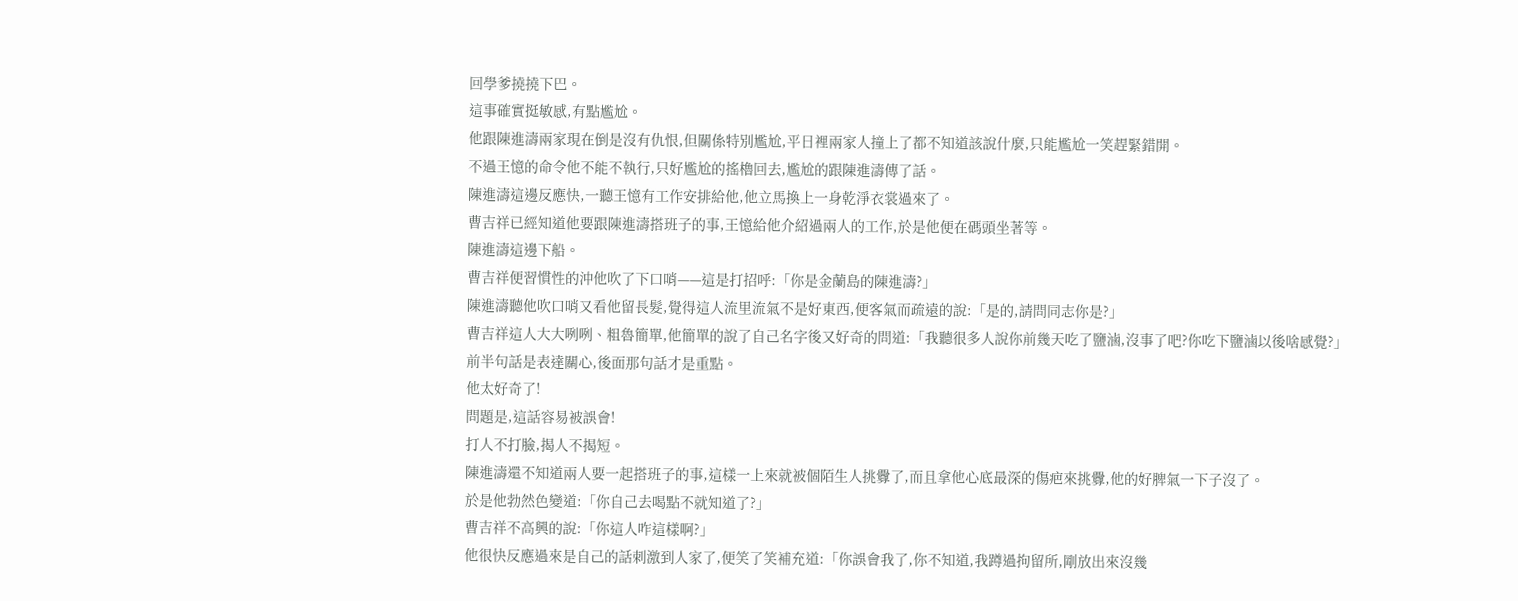回學爹撓撓下巴。
這事確實挺敏感,有點尷尬。
他跟陳進濤兩家現在倒是沒有仇恨,但關係特別尷尬,平日裡兩家人撞上了都不知道該說什麼,只能尷尬一笑趕緊錯開。
不過王憶的命令他不能不執行,只好尷尬的搖櫓回去,尷尬的跟陳進濤傳了話。
陳進濤這邊反應快,一聽王憶有工作安排給他,他立馬換上一身乾淨衣裳過來了。
曹吉祥已經知道他要跟陳進濤搭班子的事,王憶給他介紹過兩人的工作,於是他便在碼頭坐著等。
陳進濤這邊下船。
曹吉祥便習慣性的沖他吹了下口哨——這是打招呼:「你是金蘭島的陳進濤?」
陳進濤聽他吹口哨又看他留長髮,覺得這人流里流氣不是好東西,便客氣而疏遠的說:「是的,請問同志你是?」
曹吉祥這人大大咧咧、粗魯簡單,他簡單的說了自己名字後又好奇的問道:「我聽很多人說你前幾天吃了鹽滷,沒事了吧?你吃下鹽滷以後啥感覺?」
前半句話是表達關心,後面那句話才是重點。
他太好奇了!
問題是,這話容易被誤會!
打人不打臉,揭人不揭短。
陳進濤還不知道兩人要一起搭班子的事,這樣一上來就被個陌生人挑釁了,而且拿他心底最深的傷疤來挑釁,他的好脾氣一下子沒了。
於是他勃然色變道:「你自己去喝點不就知道了?」
曹吉祥不高興的說:「你這人咋這樣啊?」
他很快反應過來是自己的話刺激到人家了,便笑了笑補充道:「你誤會我了,你不知道,我蹲過拘留所,剛放出來沒幾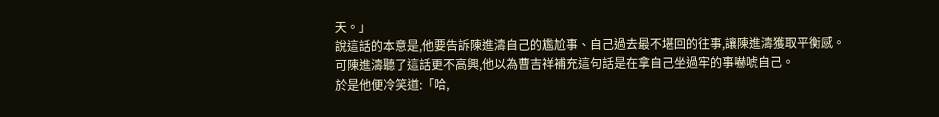天。」
說這話的本意是,他要告訴陳進濤自己的尷尬事、自己過去最不堪回的往事,讓陳進濤獲取平衡感。
可陳進濤聽了這話更不高興,他以為曹吉祥補充這句話是在拿自己坐過牢的事嚇唬自己。
於是他便冷笑道:「哈,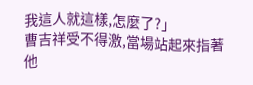我這人就這樣,怎麼了?」
曹吉祥受不得激,當場站起來指著他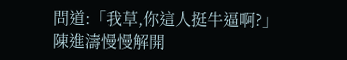問道:「我草,你這人挺牛逼啊?」
陳進濤慢慢解開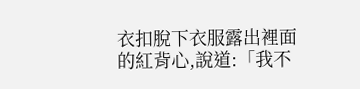衣扣脫下衣服露出裡面的紅背心,說道:「我不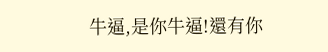牛逼,是你牛逼!還有你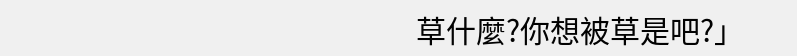草什麼?你想被草是吧?」